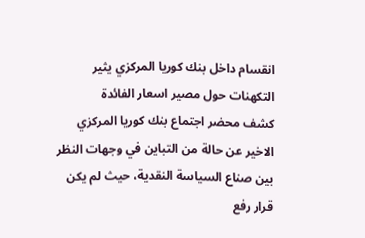انقسام داخل بنك كوريا المركزي يثير التكهنات حول مصير اسعار الفائدة
كشف محضر اجتماع بنك كوريا المركزي الاخير عن حالة من التباين في وجهات النظر بين صناع السياسة النقدية، حيث لم يكن قرار رفع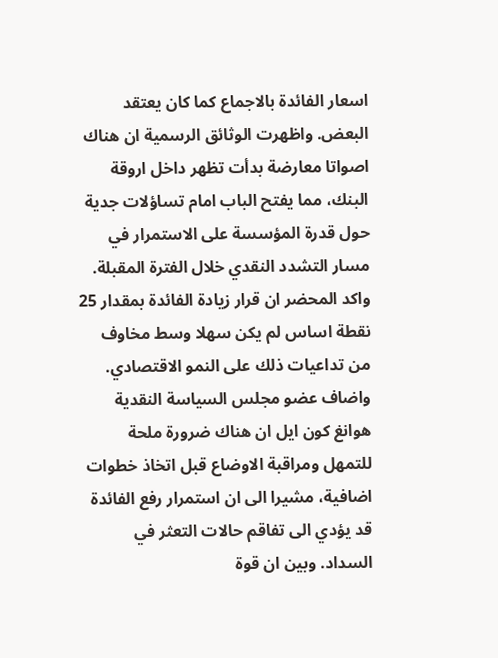اسعار الفائدة بالاجماع كما كان يعتقد البعض. واظهرت الوثائق الرسمية ان هناك اصواتا معارضة بدأت تظهر داخل اروقة البنك، مما يفتح الباب امام تساؤلات جدية حول قدرة المؤسسة على الاستمرار في مسار التشدد النقدي خلال الفترة المقبلة. واكد المحضر ان قرار زيادة الفائدة بمقدار 25 نقطة اساس لم يكن سهلا وسط مخاوف من تداعيات ذلك على النمو الاقتصادي.
واضاف عضو مجلس السياسة النقدية هوانغ كون ايل ان هناك ضرورة ملحة للتمهل ومراقبة الاوضاع قبل اتخاذ خطوات اضافية، مشيرا الى ان استمرار رفع الفائدة قد يؤدي الى تفاقم حالات التعثر في السداد. وبين ان قوة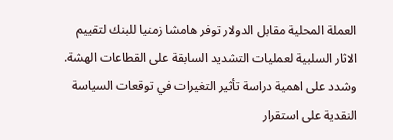العملة المحلية مقابل الدولار توفر هامشا زمنيا للبنك لتقييم الاثار السلبية لعمليات التشديد السابقة على القطاعات الهشة. وشدد على اهمية دراسة تأثير التغيرات في توقعات السياسة النقدية على استقرار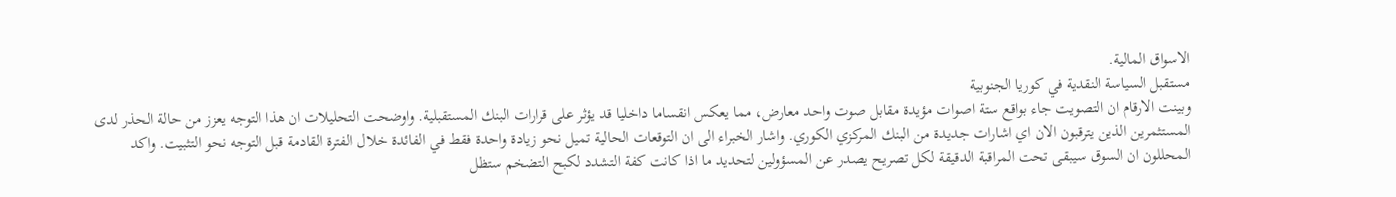الاسواق المالية.
مستقبل السياسة النقدية في كوريا الجنوبية
وبينت الارقام ان التصويت جاء بواقع ستة اصوات مؤيدة مقابل صوت واحد معارض، مما يعكس انقساما داخليا قد يؤثر على قرارات البنك المستقبلية. واوضحت التحليلات ان هذا التوجه يعزز من حالة الحذر لدى المستثمرين الذين يترقبون الان اي اشارات جديدة من البنك المركزي الكوري. واشار الخبراء الى ان التوقعات الحالية تميل نحو زيادة واحدة فقط في الفائدة خلال الفترة القادمة قبل التوجه نحو التثبيت. واكد المحللون ان السوق سيبقى تحت المراقبة الدقيقة لكل تصريح يصدر عن المسؤولين لتحديد ما اذا كانت كفة التشدد لكبح التضخم ستظل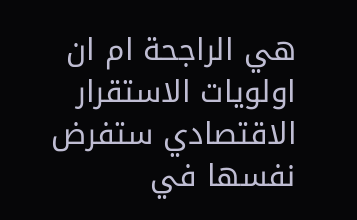هي الراجحة ام ان اولويات الاستقرار الاقتصادي ستفرض نفسها في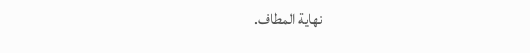نهاية المطاف.